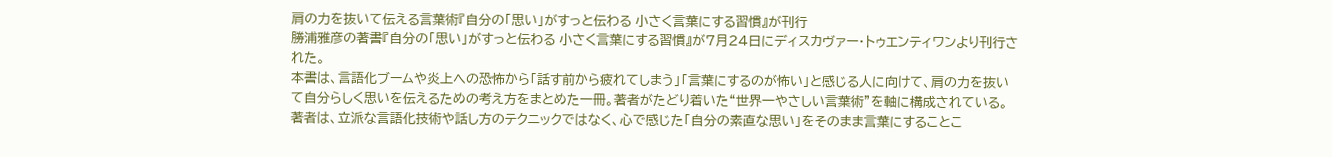肩の力を抜いて伝える言葉術『自分の「思い」がすっと伝わる 小さく言葉にする習慣』が刊行
勝浦雅彦の著書『自分の「思い」がすっと伝わる 小さく言葉にする習慣』が7月24日にディスカヴァー・トゥエンティワンより刊行された。
本書は、言語化ブームや炎上への恐怖から「話す前から疲れてしまう」「言葉にするのが怖い」と感じる人に向けて、肩の力を抜いて自分らしく思いを伝えるための考え方をまとめた一冊。著者がたどり着いた“世界一やさしい言葉術”を軸に構成されている。
著者は、立派な言語化技術や話し方のテクニックではなく、心で感じた「自分の素直な思い」をそのまま言葉にすることこ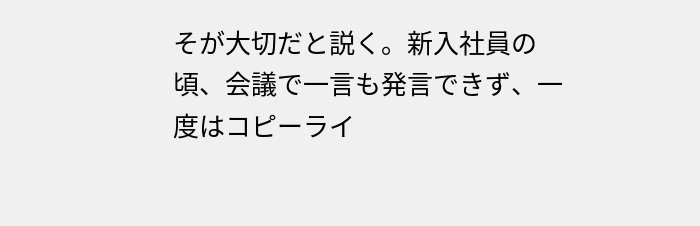そが大切だと説く。新入社員の頃、会議で一言も発言できず、一度はコピーライ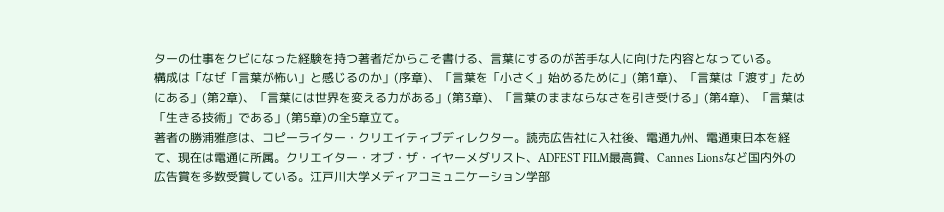ターの仕事をクビになった経験を持つ著者だからこそ書ける、言葉にするのが苦手な人に向けた内容となっている。
構成は「なぜ「言葉が怖い」と感じるのか」(序章)、「言葉を「小さく」始めるために」(第1章)、「言葉は「渡す」ためにある」(第2章)、「言葉には世界を変える力がある」(第3章)、「言葉のままならなさを引き受ける」(第4章)、「言葉は「生きる技術」である」(第5章)の全5章立て。
著者の勝浦雅彦は、コピーライター・クリエイティブディレクター。読売広告社に入社後、電通九州、電通東日本を経て、現在は電通に所属。クリエイター・オブ・ザ・イヤーメダリスト、ADFEST FILM最高賞、Cannes Lionsなど国内外の広告賞を多数受賞している。江戸川大学メディアコミュニケーション学部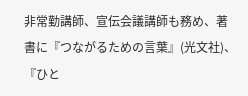非常勤講師、宣伝会議講師も務め、著書に『つながるための言葉』(光文社)、『ひと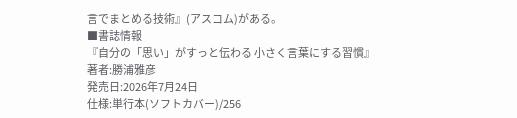言でまとめる技術』(アスコム)がある。
■書誌情報
『自分の「思い」がすっと伝わる 小さく言葉にする習慣』
著者:勝浦雅彦
発売日:2026年7月24日
仕様:単行本(ソフトカバー)/256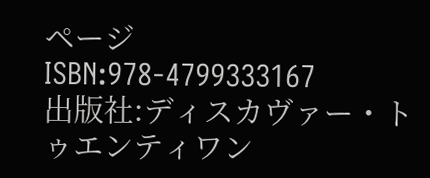ページ
ISBN:978-4799333167
出版社:ディスカヴァー・トゥエンティワン